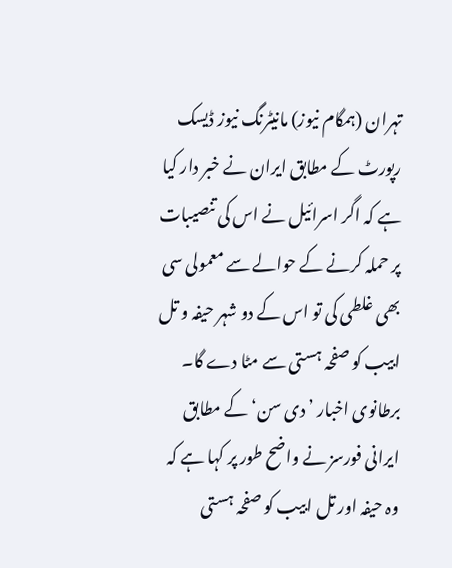تہران (ہمگام نیوز) مانیٹرنگ نیوز ڈیسک رپورٹ کے مطابق ایران نے خبر دار کیا ہے کہ اگر اسرائیل نے اس کی تنصیبات پر حملہ کرنے کے حوالے سے معمولی سی بھی غلطی کی تو اس کے دو شہر حیفہ و تل ابیب کو صفحہ ہستی سے مٹا دے گا۔
برطانوی اخبار ’دی سن‘ کے مطابق ایرانی فورسز نے واضح طور پر کہا ہے کہ وہ حیفہ اور تل ابیب کو صفحہ ہستی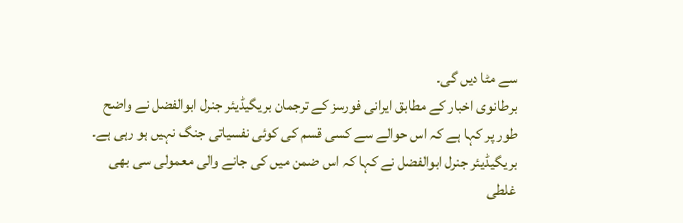سے مٹا دیں گی۔
برطانوی اخبار کے مطابق ایرانی فورسز کے ترجمان بریگیڈیئر جنرل ابوالفضل نے واضح طور پر کہا ہے کہ اس حوالے سے کسی قسم کی کوئی نفسیاتی جنگ نہیں ہو رہی ہے۔
بریگیڈیئر جنرل ابوالفضل نے کہا کہ اس ضمن میں کی جانے والی معمولی سی بھی غلطی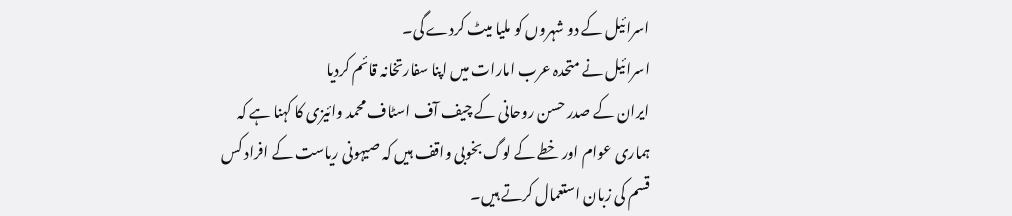اسرائیل کے دو شہروں کو ملیا میٹ کردے گی۔
اسرائیل نے متحدہ عرب امارات میں اپنا سفارتخانہ قائم کردیا
ایران کے صدر حسن روحانی کے چیف آف اسٹاف محمد وائیزی کا کہنا ہے کہ ہماری عوام اور خطے کے لوگ بخوبی واقف ہیں کہ صیہونی ریاست کے افراد کس قسم کی زبان استعمال کرتے ہیں۔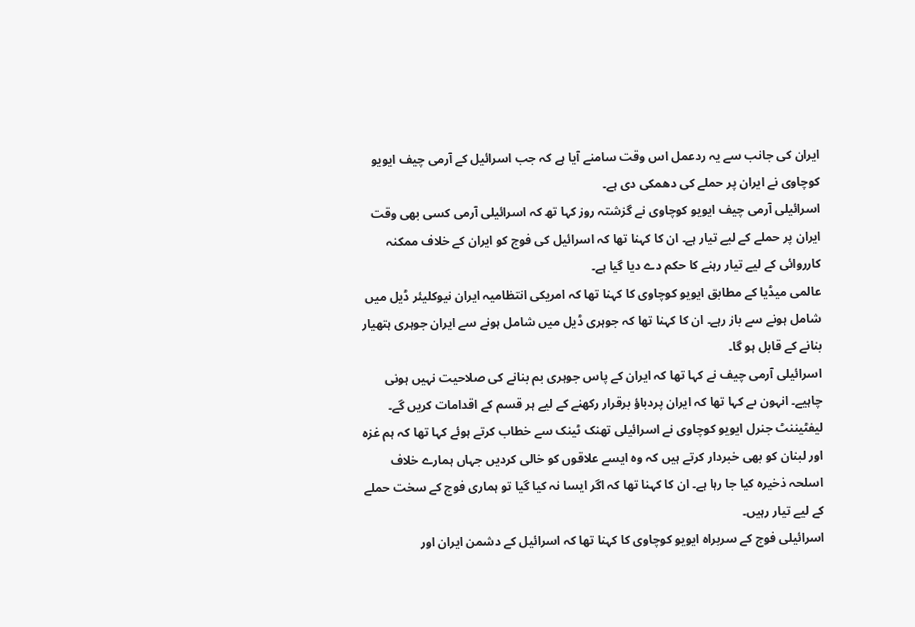ایران کی جانب سے یہ ردعمل اس وقت سامنے آیا ہے کہ جب اسرائیل کے آرمی چیف ایویو کوچاوی نے ایران پر حملے کی دھمکی دی ہے۔
اسرائیلی آرمی چیف ایویو کوچاوی نے گزشتہ روز کہا تھ کہ اسرائیلی آرمی کسی بھی وقت ایران پر حملے کے لیے تیار ہے۔ ان کا کہنا تھا کہ اسرائیل کی فوج کو ایران کے خلاف ممکنہ کارروائی کے لیے تیار رہنے کا حکم دے دیا گیا ہے۔
عالمی میڈیا کے مطابق ایویو کوچاوی کا کہنا تھا کہ امریکی انتظامیہ ایران نیوکلیئر ڈیل میں شامل ہونے سے باز رہے۔ ان کا کہنا تھا کہ جوہری ڈیل میں شامل ہونے سے ایران جوہری ہتھیار بنانے کے قابل ہو گا۔
اسرائیلی آرمی چیف نے کہا تھا کہ ایران کے پاس جوہری بم بنانے کی صلاحیت نہیں ہونی چاہیے۔ انہون ںے کہا تھا کہ ایران پردباؤ برقرار رکھنے کے لیے ہر قسم کے اقدامات کریں گے۔
لیفٹیننٹ جنرل ایویو کوچاوی نے اسرائیلی تھنک ٹینک سے خطاب کرتے ہوئے کہا تھا کہ ہم غزہ اور لبنان کو بھی خبردار کرتے ہیں کہ وہ ایسے علاقوں کو خالی کردیں جہاں ہمارے خلاف اسلحہ ذخیرہ کیا جا رہا ہے۔ ان کا کہنا تھا کہ اگر ایسا نہ کیا گیا تو ہماری فوج کے سخت حملے کے لیے تیار رہیں۔
اسرائیلی فوج کے سربراہ ایویو کوچاوی کا کہنا تھا کہ اسرائیل کے دشمن ایران اور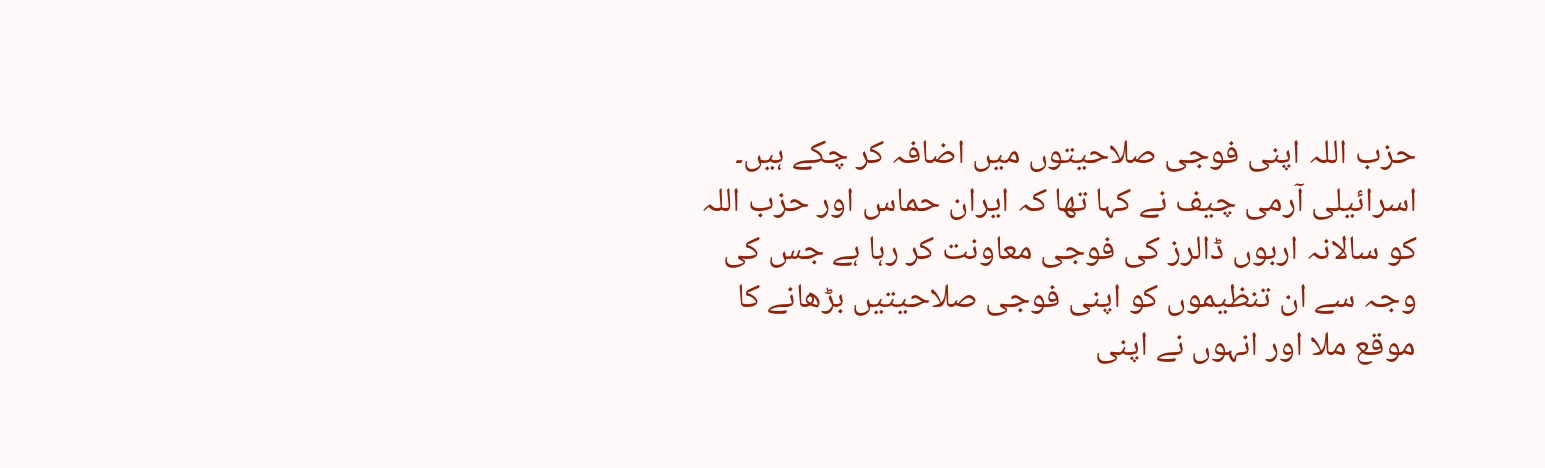حزب اللہ اپنی فوجی صلاحیتوں میں اضافہ کر چکے ہیں۔
اسرائیلی آرمی چیف نے کہا تھا کہ ایران حماس اور حزب اللہ کو سالانہ اربوں ڈالرز کی فوجی معاونت کر رہا ہے جس کی وجہ سے ان تنظیموں کو اپنی فوجی صلاحیتیں بڑھانے کا موقع ملا اور انہوں نے اپنی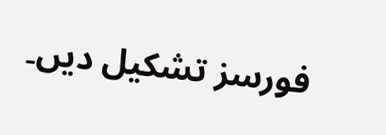فورسز تشکیل دیں۔